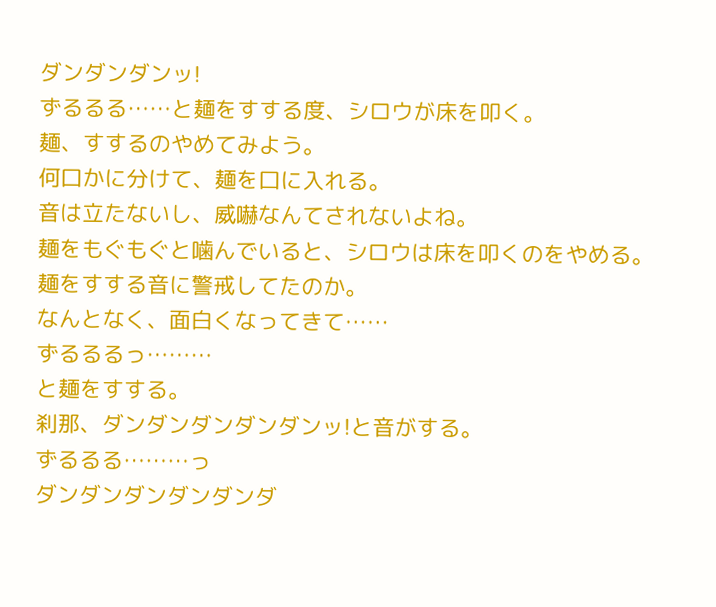ダンダンダンッ!
ずるるる……と麺をすする度、シロウが床を叩く。
麺、すするのやめてみよう。
何口かに分けて、麺を口に入れる。
音は立たないし、威嚇なんてされないよね。
麺をもぐもぐと噛んでいると、シロウは床を叩くのをやめる。
麺をすする音に警戒してたのか。
なんとなく、面白くなってきて……
ずるるるっ………
と麺をすする。
刹那、ダンダンダンダンダンッ!と音がする。
ずるるる………っ
ダンダンダンダンダンダ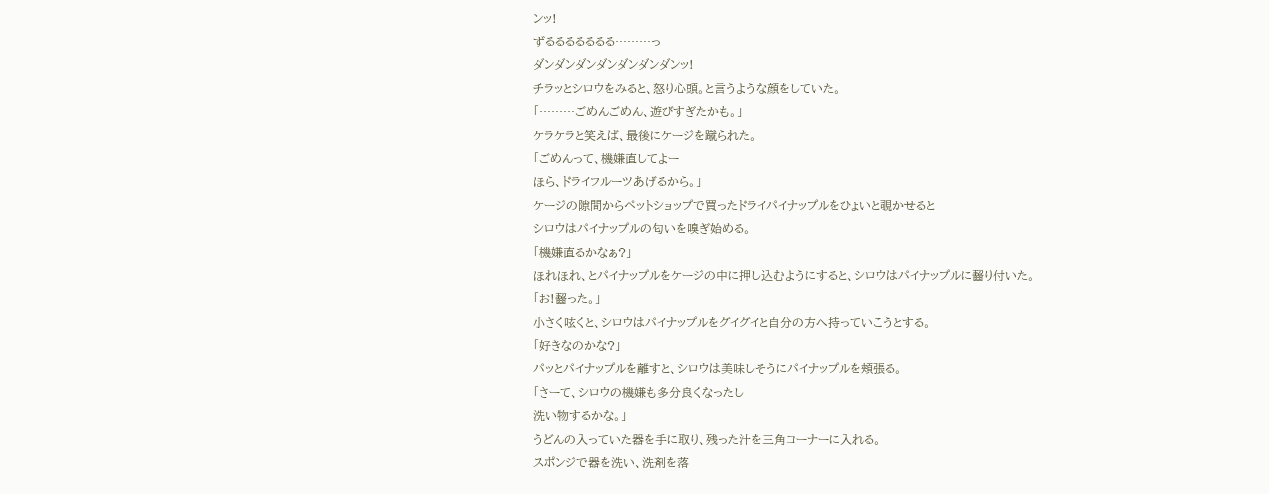ンッ!
ずるるるるるるる………っ
ダンダンダンダンダンダンダンッ!
チラッとシロウをみると、怒り心頭。と言うような顔をしていた。
「………ごめんごめん、遊びすぎたかも。」
ケラケラと笑えば、最後にケージを蹴られた。
「ごめんって、機嫌直してよー
ほら、ドライフルーツあげるから。」
ケージの隙間からペットショップで買ったドライパイナップルをひょいと覗かせると
シロウはパイナップルの匂いを嗅ぎ始める。
「機嫌直るかなぁ?」
ほれほれ、とパイナップルをケージの中に押し込むようにすると、シロウはパイナップルに齧り付いた。
「お!齧った。」
小さく呟くと、シロウはパイナップルをグイグイと自分の方へ持っていこうとする。
「好きなのかな?」
パッとパイナップルを離すと、シロウは美味しそうにパイナップルを頬張る。
「さーて、シロウの機嫌も多分良くなったし
洗い物するかな。」
うどんの入っていた器を手に取り、残った汁を三角コーナーに入れる。
スポンジで器を洗い、洗剤を落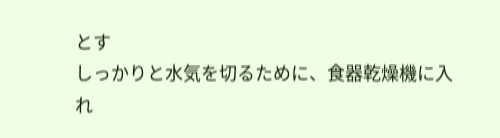とす
しっかりと水気を切るために、食器乾燥機に入れ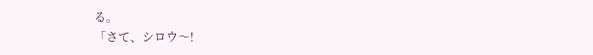る。
「さて、シロウ〜!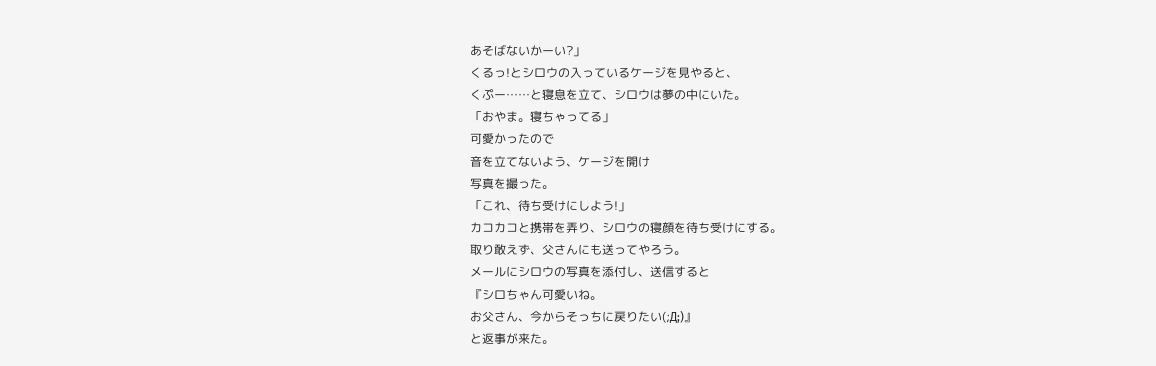あそばないかーい?」
くるっ!とシロウの入っているケージを見やると、
くぷー……と寝息を立て、シロウは夢の中にいた。
「おやま。寝ちゃってる」
可愛かったので
音を立てないよう、ケージを開け
写真を撮った。
「これ、待ち受けにしよう!」
カコカコと携帯を弄り、シロウの寝顔を待ち受けにする。
取り敢えず、父さんにも送ってやろう。
メールにシロウの写真を添付し、送信すると
『シロちゃん可愛いね。
お父さん、今からそっちに戻りたい(;Д;)』
と返事が来た。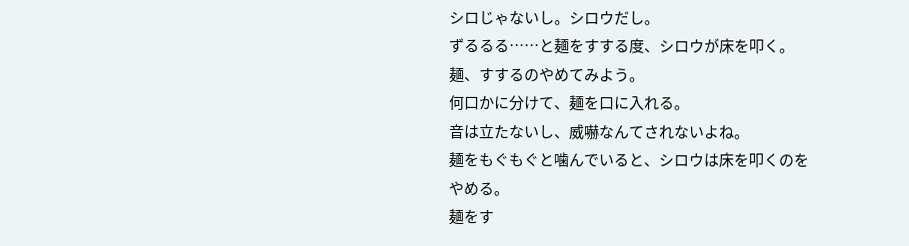シロじゃないし。シロウだし。
ずるるる……と麺をすする度、シロウが床を叩く。
麺、すするのやめてみよう。
何口かに分けて、麺を口に入れる。
音は立たないし、威嚇なんてされないよね。
麺をもぐもぐと噛んでいると、シロウは床を叩くのをやめる。
麺をす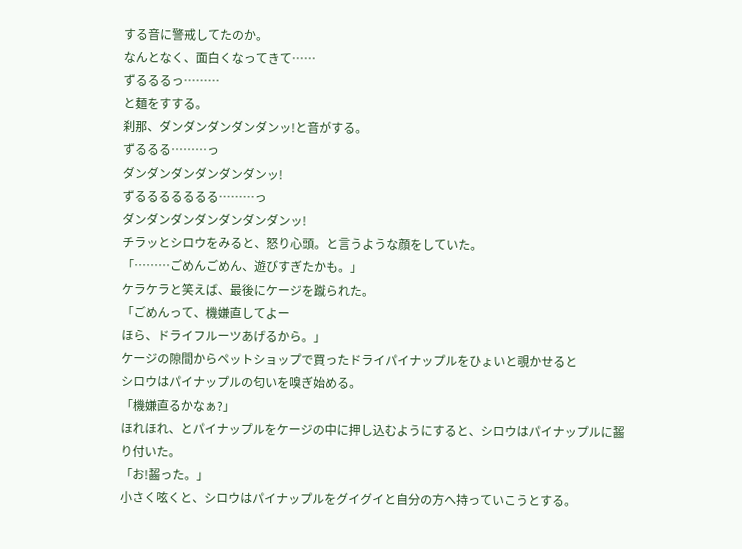する音に警戒してたのか。
なんとなく、面白くなってきて……
ずるるるっ………
と麺をすする。
刹那、ダンダンダンダンダンッ!と音がする。
ずるるる………っ
ダンダンダンダンダンダンッ!
ずるるるるるるる………っ
ダンダンダンダンダンダンダンッ!
チラッとシロウをみると、怒り心頭。と言うような顔をしていた。
「………ごめんごめん、遊びすぎたかも。」
ケラケラと笑えば、最後にケージを蹴られた。
「ごめんって、機嫌直してよー
ほら、ドライフルーツあげるから。」
ケージの隙間からペットショップで買ったドライパイナップルをひょいと覗かせると
シロウはパイナップルの匂いを嗅ぎ始める。
「機嫌直るかなぁ?」
ほれほれ、とパイナップルをケージの中に押し込むようにすると、シロウはパイナップルに齧り付いた。
「お!齧った。」
小さく呟くと、シロウはパイナップルをグイグイと自分の方へ持っていこうとする。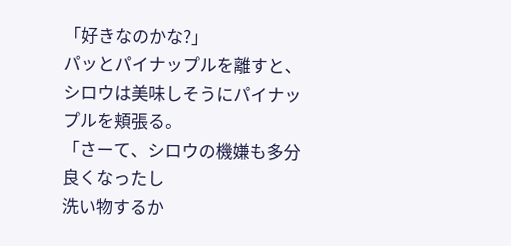「好きなのかな?」
パッとパイナップルを離すと、シロウは美味しそうにパイナップルを頬張る。
「さーて、シロウの機嫌も多分良くなったし
洗い物するか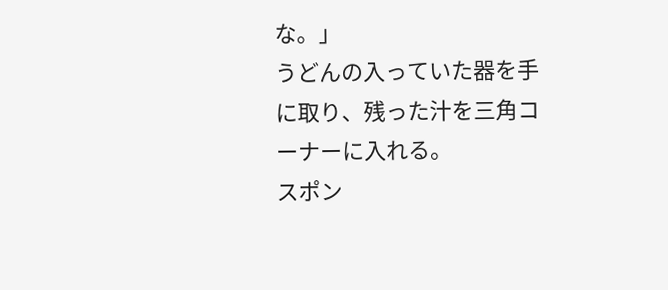な。」
うどんの入っていた器を手に取り、残った汁を三角コーナーに入れる。
スポン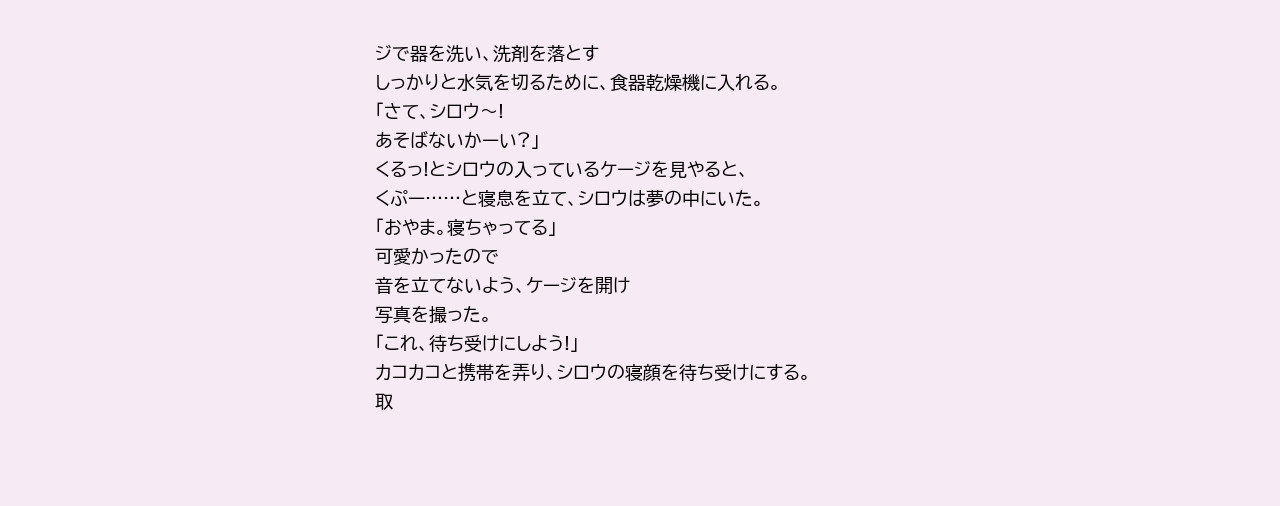ジで器を洗い、洗剤を落とす
しっかりと水気を切るために、食器乾燥機に入れる。
「さて、シロウ〜!
あそばないかーい?」
くるっ!とシロウの入っているケージを見やると、
くぷー……と寝息を立て、シロウは夢の中にいた。
「おやま。寝ちゃってる」
可愛かったので
音を立てないよう、ケージを開け
写真を撮った。
「これ、待ち受けにしよう!」
カコカコと携帯を弄り、シロウの寝顔を待ち受けにする。
取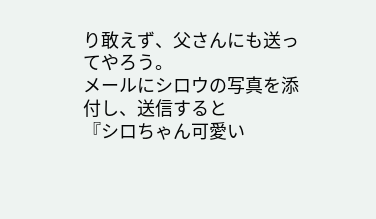り敢えず、父さんにも送ってやろう。
メールにシロウの写真を添付し、送信すると
『シロちゃん可愛い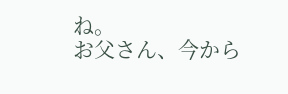ね。
お父さん、今から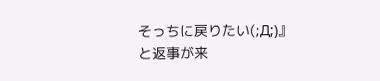そっちに戻りたい(;Д;)』
と返事が来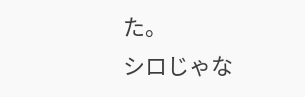た。
シロじゃな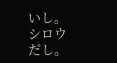いし。シロウだし。